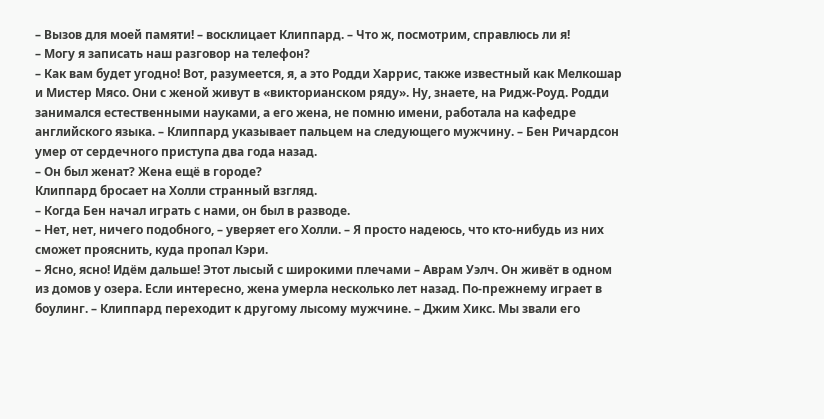– Вызов для моей памяти! – восклицает Клиппард. – Что ж, посмотрим, справлюсь ли я!
– Могу я записать наш разговор на телефон?
– Как вам будет угодно! Вот, разумеется, я, а это Родди Харрис, также известный как Мелкошар и Мистер Мясо. Они с женой живут в «викторианском ряду». Ну, знаете, на Ридж-Роуд. Родди занимался естественными науками, а его жена, не помню имени, работала на кафедре английского языка. – Клиппард указывает пальцем на следующего мужчину. – Бен Ричардсон умер от сердечного приступа два года назад.
– Он был женат? Жена ещё в городе?
Клиппард бросает на Холли странный взгляд.
– Когда Бен начал играть с нами, он был в разводе.
– Нет, нет, ничего подобного, – уверяет его Холли. – Я просто надеюсь, что кто-нибудь из них сможет прояснить, куда пропал Кэри.
– Ясно, ясно! Идём дальше! Этот лысый с широкими плечами – Аврам Уэлч. Он живёт в одном из домов у озера. Если интересно, жена умерла несколько лет назад. По-прежнему играет в боулинг. – Клиппард переходит к другому лысому мужчине. – Джим Хикс. Мы звали его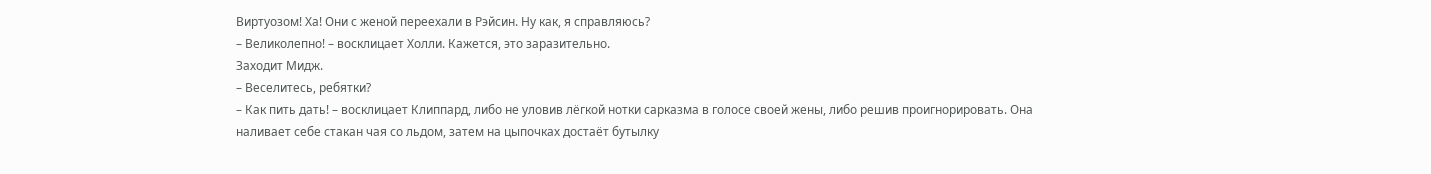Виртуозом! Ха! Они с женой переехали в Рэйсин. Ну как, я справляюсь?
– Великолепно! – восклицает Холли. Кажется, это заразительно.
Заходит Мидж.
– Веселитесь, ребятки?
– Как пить дать! – восклицает Клиппард, либо не уловив лёгкой нотки сарказма в голосе своей жены, либо решив проигнорировать. Она наливает себе стакан чая со льдом, затем на цыпочках достаёт бутылку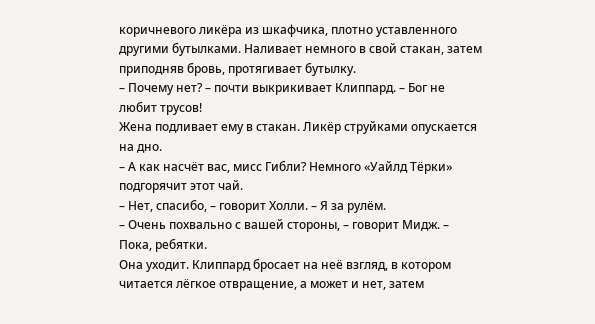коричневого ликёра из шкафчика, плотно уставленного другими бутылками. Наливает немного в свой стакан, затем приподняв бровь, протягивает бутылку.
– Почему нет? – почти выкрикивает Клиппард. – Бог не любит трусов!
Жена подливает ему в стакан. Ликёр струйками опускается на дно.
– А как насчёт вас, мисс Гибли? Немного «Уайлд Тёрки» подгорячит этот чай.
– Нет, спасибо, – говорит Холли. – Я за рулём.
– Очень похвально с вашей стороны, – говорит Мидж. – Пока, ребятки.
Она уходит. Клиппард бросает на неё взгляд, в котором читается лёгкое отвращение, а может и нет, затем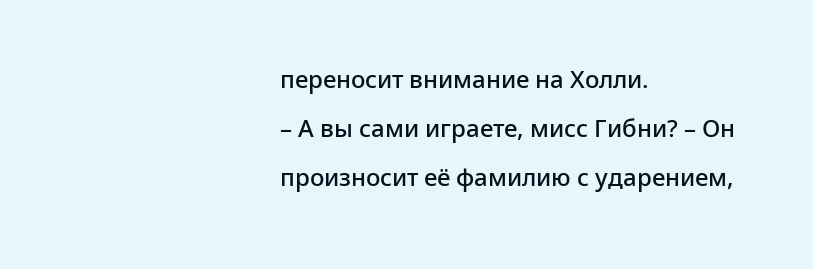переносит внимание на Холли.
– А вы сами играете, мисс Гибни? – Он произносит её фамилию с ударением,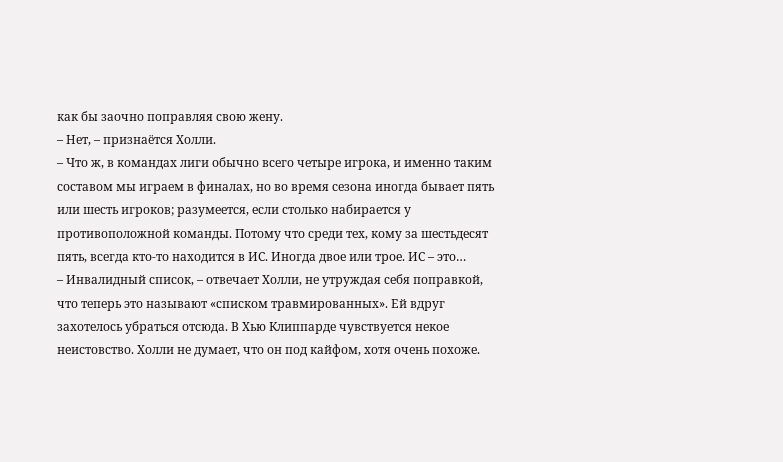как бы заочно поправляя свою жену.
– Нет, – признаётся Холли.
– Что ж, в командах лиги обычно всего четыре игрока, и именно таким составом мы играем в финалах, но во время сезона иногда бывает пять или шесть игроков; разумеется, если столько набирается у противоположной команды. Потому что среди тех, кому за шестьдесят пять, всегда кто-то находится в ИС. Иногда двое или трое. ИС – это…
– Инвалидный список, – отвечает Холли, не утруждая себя поправкой, что теперь это называют «списком травмированных». Ей вдруг захотелось убраться отсюда. В Хью Клиппарде чувствуется некое неистовство. Холли не думает, что он под кайфом, хотя очень похоже.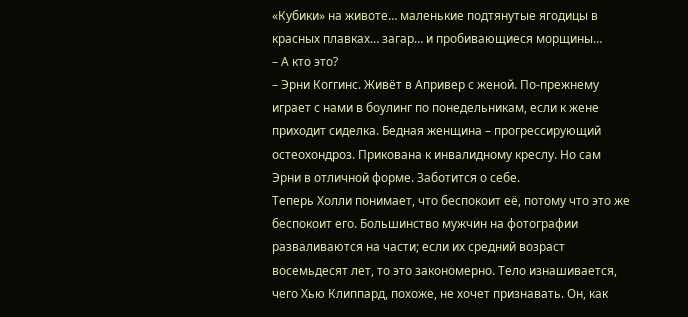«Кубики» на животе… маленькие подтянутые ягодицы в красных плавках… загар… и пробивающиеся морщины…
– А кто это?
– Эрни Коггинс. Живёт в Апривер с женой. По-прежнему играет с нами в боулинг по понедельникам, если к жене приходит сиделка. Бедная женщина – прогрессирующий остеохондроз. Прикована к инвалидному креслу. Но сам Эрни в отличной форме. Заботится о себе.
Теперь Холли понимает, что беспокоит её, потому что это же беспокоит его. Большинство мужчин на фотографии разваливаются на части; если их средний возраст восемьдесят лет, то это закономерно. Тело изнашивается, чего Хью Клиппард, похоже, не хочет признавать. Он, как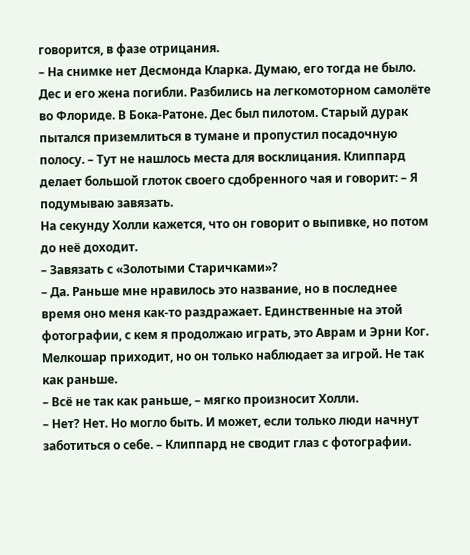говорится, в фазе отрицания.
– На снимке нет Десмонда Кларка. Думаю, его тогда не было. Дес и его жена погибли. Разбились на легкомоторном самолёте во Флориде. В Бока-Ратоне. Дес был пилотом. Старый дурак пытался приземлиться в тумане и пропустил посадочную полосу. – Тут не нашлось места для восклицания. Клиппард делает большой глоток своего сдобренного чая и говорит: – Я подумываю завязать.
На секунду Холли кажется, что он говорит о выпивке, но потом до неё доходит.
– Завязать с «Золотыми Старичками»?
– Да. Раньше мне нравилось это название, но в последнее время оно меня как-то раздражает. Единственные на этой фотографии, с кем я продолжаю играть, это Аврам и Эрни Ког. Мелкошар приходит, но он только наблюдает за игрой. Не так как раньше.
– Всё не так как раньше, – мягко произносит Холли.
– Нет? Нет. Но могло быть. И может, если только люди начнут заботиться о себе. – Клиппард не сводит глаз с фотографии.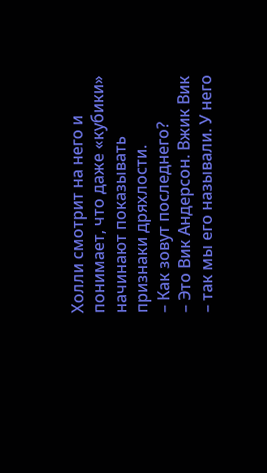Холли смотрит на него и понимает, что даже «кубики» начинают показывать признаки дряхлости.
– Как зовут последнего?
– Это Вик Андерсон. Вжик Вик – так мы его называли. У него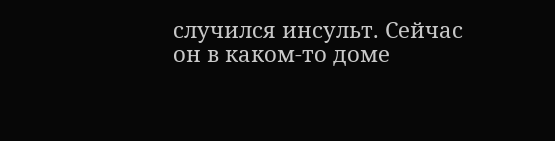случился инсульт. Сейчас он в каком-то доме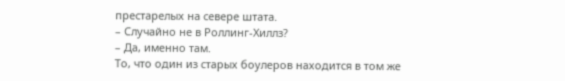престарелых на севере штата.
– Случайно не в Роллинг-Хиллз?
– Да, именно там.
То, что один из старых боулеров находится в том же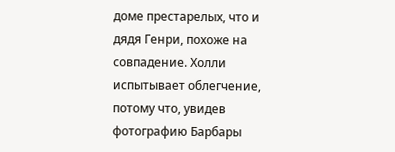доме престарелых, что и дядя Генри, похоже на совпадение. Холли испытывает облегчение, потому что, увидев фотографию Барбары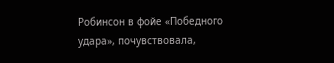Робинсон в фойе «Победного удара», почувствовала,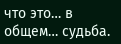что это… в общем… судьба.